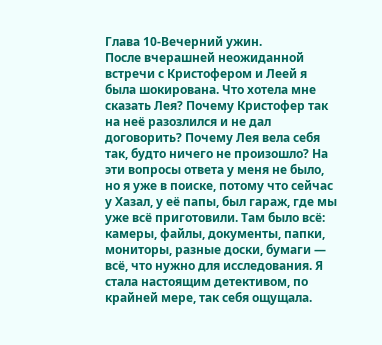Глава 10-Вечерний ужин.
После вчерашней неожиданной встречи с Кристофером и Леей я была шокирована. Что хотела мне сказать Лея? Почему Кристофер так на неё разозлился и не дал договорить? Почему Лея вела себя так, будто ничего не произошло? На эти вопросы ответа у меня не было, но я уже в поиске, потому что сейчас у Хазал, у её папы, был гараж, где мы уже всё приготовили. Там было всё: камеры, файлы, документы, папки, мониторы, разные доски, бумаги — всё, что нужно для исследования. Я стала настоящим детективом, по крайней мере, так себя ощущала.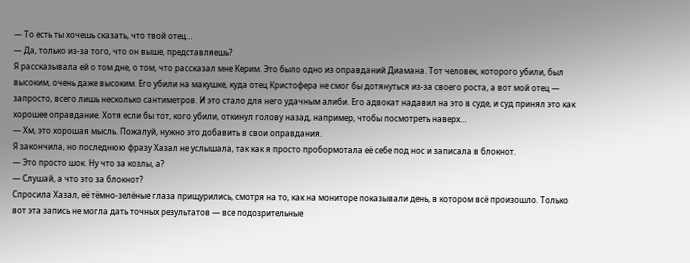— То есть ты хочешь сказать, что твой отец…
— Да, только из-за того, что он выше, представляешь?
Я рассказывала ей о том дне, о том, что рассказал мне Керим. Это было одно из оправданий Диамана. Тот человек, которого убили, был высоким, очень даже высоким. Его убили на макушке, куда отец Кристофера не смог бы дотянуться из-за своего роста, а вот мой отец — запросто, всего лишь несколько сантиметров. И это стало для него удачным алиби. Его адвокат надавил на это в суде, и суд принял это как хорошее оправдание. Хотя если бы тот, кого убили, откинул голову назад, например, чтобы посмотреть наверх…
— Хм, это хорошая мысль. Пожалуй, нужно это добавить в свои оправдания.
Я закончила, но последнюю фразу Хазал не услышала, так как я просто пробормотала её себе под нос и записала в блокнот.
— Это просто шок. Ну что за козлы, а?
— Слушай, а что это за блокнот?
Спросила Хазал, её тёмно-зелёные глаза прищурились, смотря на то, как на мониторе показывали день, в котором всё произошло. Только вот эта запись не могла дать точных результатов — все подозрительные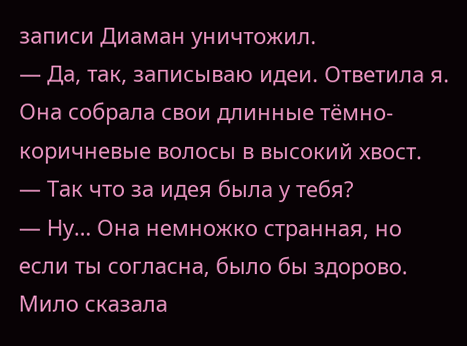записи Диаман уничтожил.
— Да, так, записываю идеи. Ответила я.
Она собрала свои длинные тёмно-коричневые волосы в высокий хвост.
— Так что за идея была у тебя?
— Ну… Она немножко странная, но если ты согласна, было бы здорово.
Мило сказала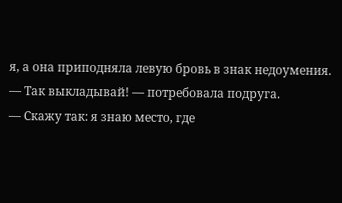я, а она приподняла левую бровь в знак недоумения.
— Так выкладывай! — потребовала подруга.
— Скажу так: я знаю место, где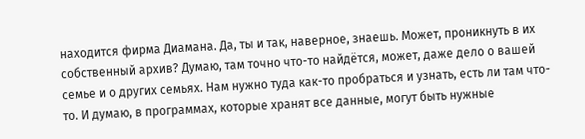находится фирма Диамана. Да, ты и так, наверное, знаешь. Может, проникнуть в их собственный архив? Думаю, там точно что-то найдётся, может, даже дело о вашей семье и о других семьях. Нам нужно туда как-то пробраться и узнать, есть ли там что-то. И думаю, в программах, которые хранят все данные, могут быть нужные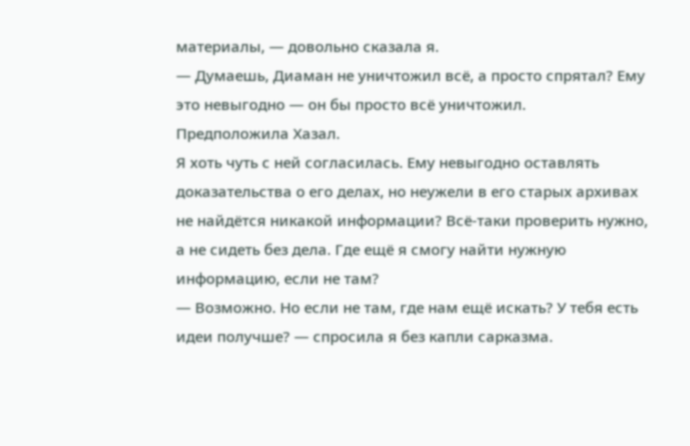материалы, — довольно сказала я.
— Думаешь, Диаман не уничтожил всё, а просто спрятал? Ему это невыгодно — он бы просто всё уничтожил.
Предположила Хазал.
Я хоть чуть с ней согласилась. Ему невыгодно оставлять доказательства о его делах, но неужели в его старых архивах не найдётся никакой информации? Всё-таки проверить нужно, а не сидеть без дела. Где ещё я смогу найти нужную информацию, если не там?
— Возможно. Но если не там, где нам ещё искать? У тебя есть идеи получше? — спросила я без капли сарказма.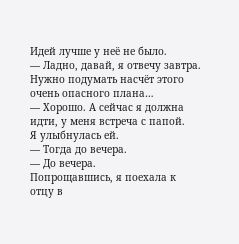Идей лучше у неё не было.
— Ладно, давай, я отвечу завтра. Нужно подумать насчёт этого очень опасного плана…
— Хорошо. А сейчас я должна идти, у меня встреча с папой.
Я улыбнулась ей.
— Тогда до вечера.
— До вечера.
Попрощавшись, я поехала к отцу в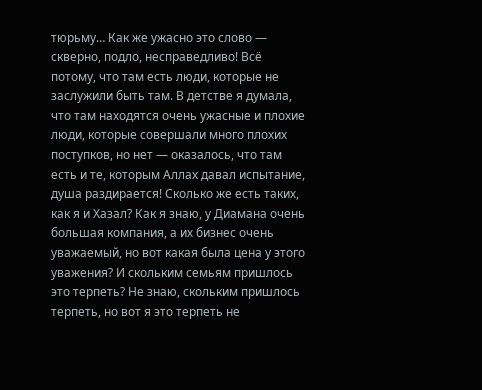тюрьму… Как же ужасно это слово — скверно, подло, несправедливо! Всё потому, что там есть люди, которые не заслужили быть там. В детстве я думала, что там находятся очень ужасные и плохие люди, которые совершали много плохих поступков, но нет — оказалось, что там есть и те, которым Аллах давал испытание, душа раздирается! Сколько же есть таких, как я и Хазал? Как я знаю, у Диамана очень большая компания, а их бизнес очень уважаемый, но вот какая была цена у этого уважения? И скольким семьям пришлось это терпеть? Не знаю, скольким пришлось терпеть, но вот я это терпеть не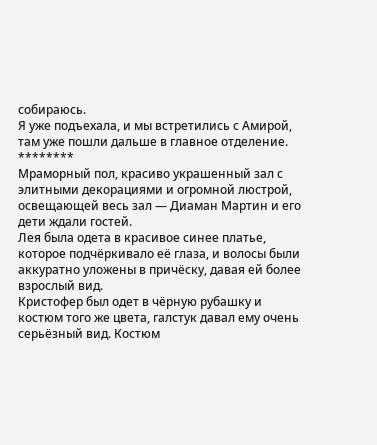собираюсь.
Я уже подъехала, и мы встретились с Амирой, там уже пошли дальше в главное отделение.
********
Мраморный пол, красиво украшенный зал с элитными декорациями и огромной люстрой, освещающей весь зал — Диаман Мартин и его дети ждали гостей.
Лея была одета в красивое синее платье, которое подчёркивало её глаза, и волосы были аккуратно уложены в причёску, давая ей более взрослый вид.
Кристофер был одет в чёрную рубашку и костюм того же цвета, галстук давал ему очень серьёзный вид. Костюм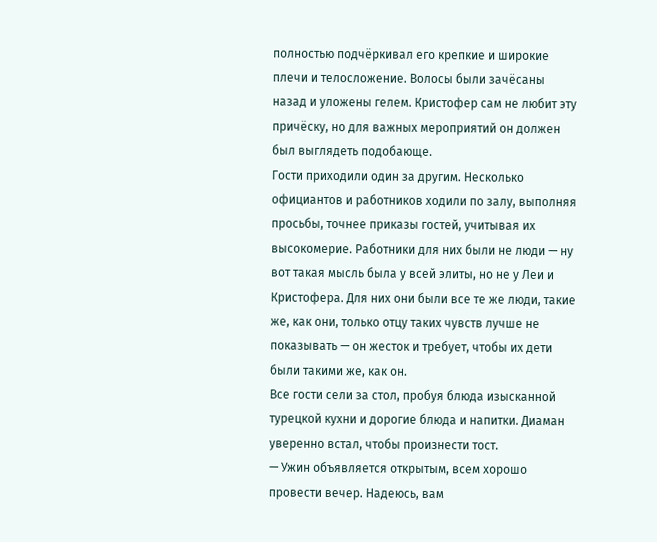полностью подчёркивал его крепкие и широкие плечи и телосложение. Волосы были зачёсаны назад и уложены гелем. Кристофер сам не любит эту причёску, но для важных мероприятий он должен был выглядеть подобающе.
Гости приходили один за другим. Несколько официантов и работников ходили по залу, выполняя просьбы, точнее приказы гостей, учитывая их высокомерие. Работники для них были не люди — ну вот такая мысль была у всей элиты, но не у Леи и Кристофера. Для них они были все те же люди, такие же, как они, только отцу таких чувств лучше не показывать — он жесток и требует, чтобы их дети были такими же, как он.
Все гости сели за стол, пробуя блюда изысканной турецкой кухни и дорогие блюда и напитки. Диаман уверенно встал, чтобы произнести тост.
— Ужин объявляется открытым, всем хорошо провести вечер. Надеюсь, вам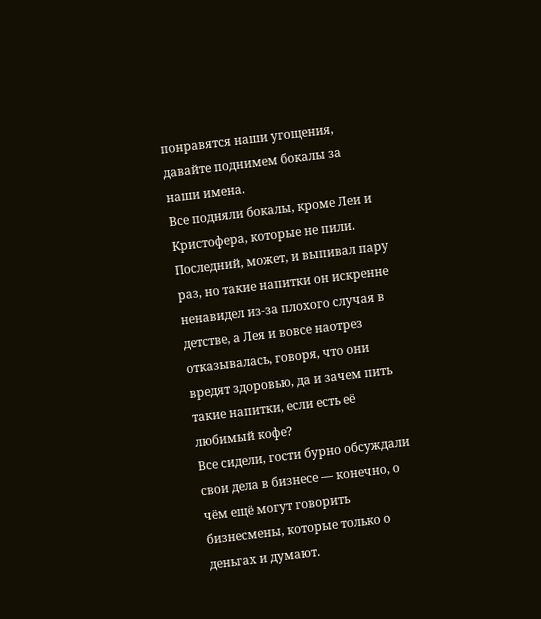понравятся наши угощения, давайте поднимем бокалы за наши имена.
Все подняли бокалы, кроме Леи и Кристофера, которые не пили. Последний, может, и выпивал пару раз, но такие напитки он искренне ненавидел из-за плохого случая в детстве, а Лея и вовсе наотрез отказывалась, говоря, что они вредят здоровью, да и зачем пить такие напитки, если есть её любимый кофе?
Все сидели, гости бурно обсуждали свои дела в бизнесе — конечно, о чём ещё могут говорить бизнесмены, которые только о деньгах и думают.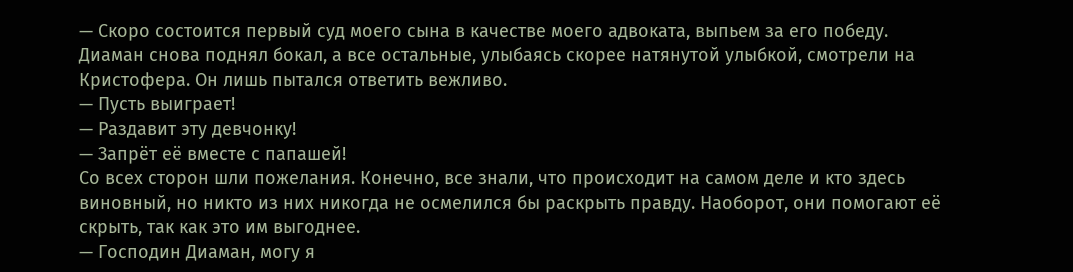— Скоро состоится первый суд моего сына в качестве моего адвоката, выпьем за его победу.
Диаман снова поднял бокал, а все остальные, улыбаясь скорее натянутой улыбкой, смотрели на Кристофера. Он лишь пытался ответить вежливо.
— Пусть выиграет!
— Раздавит эту девчонку!
— Запрёт её вместе с папашей!
Со всех сторон шли пожелания. Конечно, все знали, что происходит на самом деле и кто здесь виновный, но никто из них никогда не осмелился бы раскрыть правду. Наоборот, они помогают её скрыть, так как это им выгоднее.
— Господин Диаман, могу я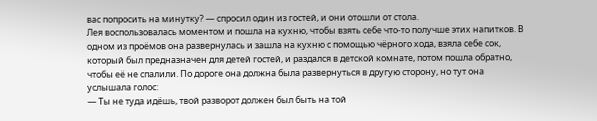вас попросить на минутку? — спросил один из гостей, и они отошли от стола.
Лея воспользовалась моментом и пошла на кухню, чтобы взять себе что-то получше этих напитков. В одном из проёмов она развернулась и зашла на кухню с помощью чёрного хода, взяла себе сок, который был предназначен для детей гостей, и раздался в детской комнате, потом пошла обратно, чтобы её не спалили. По дороге она должна была развернуться в другую сторону, но тут она услышала голос:
— Ты не туда идёшь, твой разворот должен был быть на той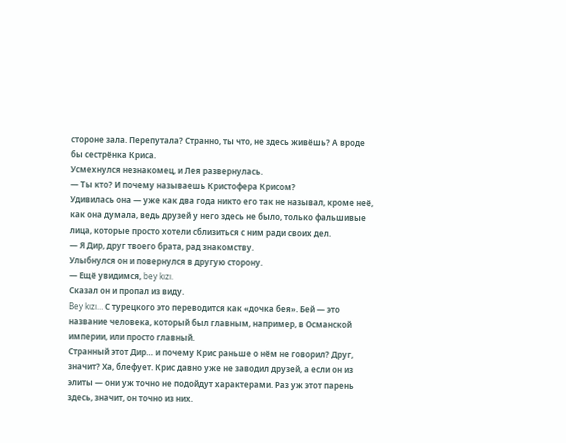стороне зала. Перепутала? Странно, ты что, не здесь живёшь? А вроде бы сестрёнка Криса.
Усмехнулся незнакомец, и Лея развернулась.
— Ты кто? И почему называешь Кристофера Крисом?
Удивилась она — уже как два года никто его так не называл, кроме неё, как она думала, ведь друзей у него здесь не было, только фальшивые лица, которые просто хотели сблизиться с ним ради своих дел.
— Я Дир, друг твоего брата, рад знакомству.
Улыбнулся он и повернулся в другую сторону.
— Ещё увидимся, bey kızı.
Сказал он и пропал из виду.
Bey kızı… С турецкого это переводится как «дочка бея». Бей — это название человека, который был главным, например, в Османской империи, или просто главный.
Странный этот Дир… и почему Крис раньше о нём не говорил? Друг, значит? Ха, блефует. Крис давно уже не заводил друзей, а если он из элиты — они уж точно не подойдут характерами. Раз уж этот парень здесь, значит, он точно из них.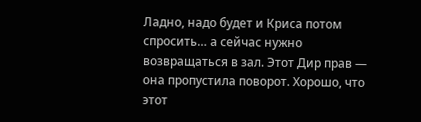Ладно, надо будет и Криса потом спросить… а сейчас нужно возвращаться в зал. Этот Дир прав — она пропустила поворот. Хорошо, что этот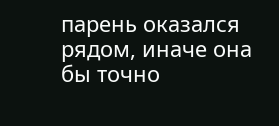парень оказался рядом, иначе она бы точно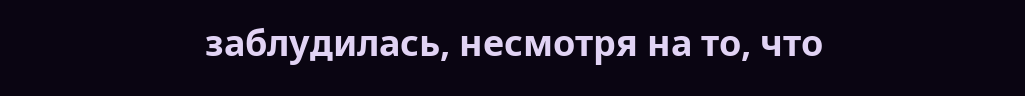заблудилась, несмотря на то, что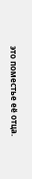это поместье её отца.